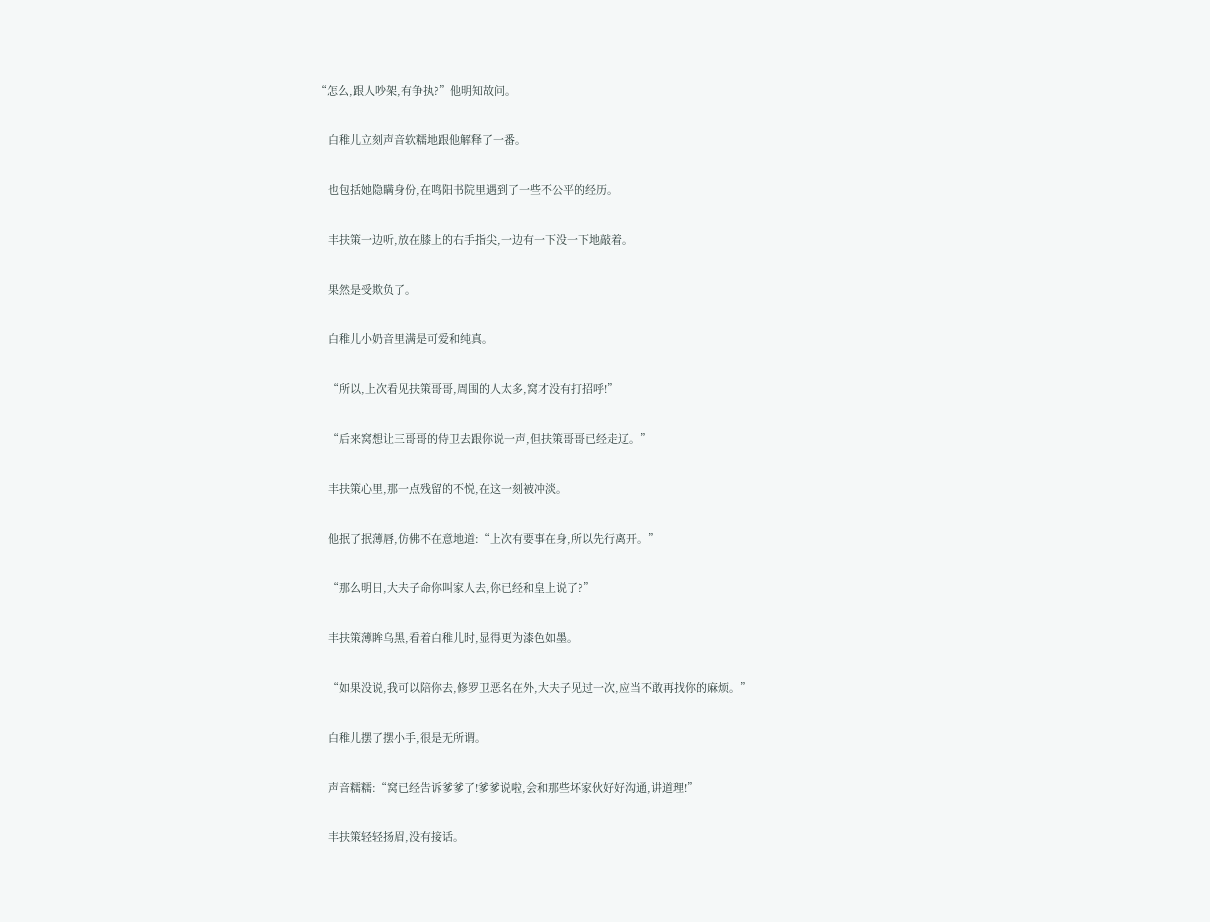“怎么,跟人吵架,有争执?”他明知故问。

    白稚儿立刻声音软糯地跟他解释了一番。

    也包括她隐瞒身份,在鸣阳书院里遇到了一些不公平的经历。

    丰扶策一边听,放在膝上的右手指尖,一边有一下没一下地敲着。

    果然是受欺负了。

    白稚儿小奶音里满是可爱和纯真。

    “所以,上次看见扶策哥哥,周围的人太多,窝才没有打招呼!”

    “后来窝想让三哥哥的侍卫去跟你说一声,但扶策哥哥已经走辽。”

    丰扶策心里,那一点残留的不悦,在这一刻被冲淡。

    他抿了抿薄唇,仿佛不在意地道:“上次有要事在身,所以先行离开。”

    “那么明日,大夫子命你叫家人去,你已经和皇上说了?”

    丰扶策薄眸乌黑,看着白稚儿时,显得更为漆色如墨。

    “如果没说,我可以陪你去,修罗卫恶名在外,大夫子见过一次,应当不敢再找你的麻烦。”

    白稚儿摆了摆小手,很是无所谓。

    声音糯糯:“窝已经告诉爹爹了!爹爹说啦,会和那些坏家伙好好沟通,讲道理!”

    丰扶策轻轻扬眉,没有接话。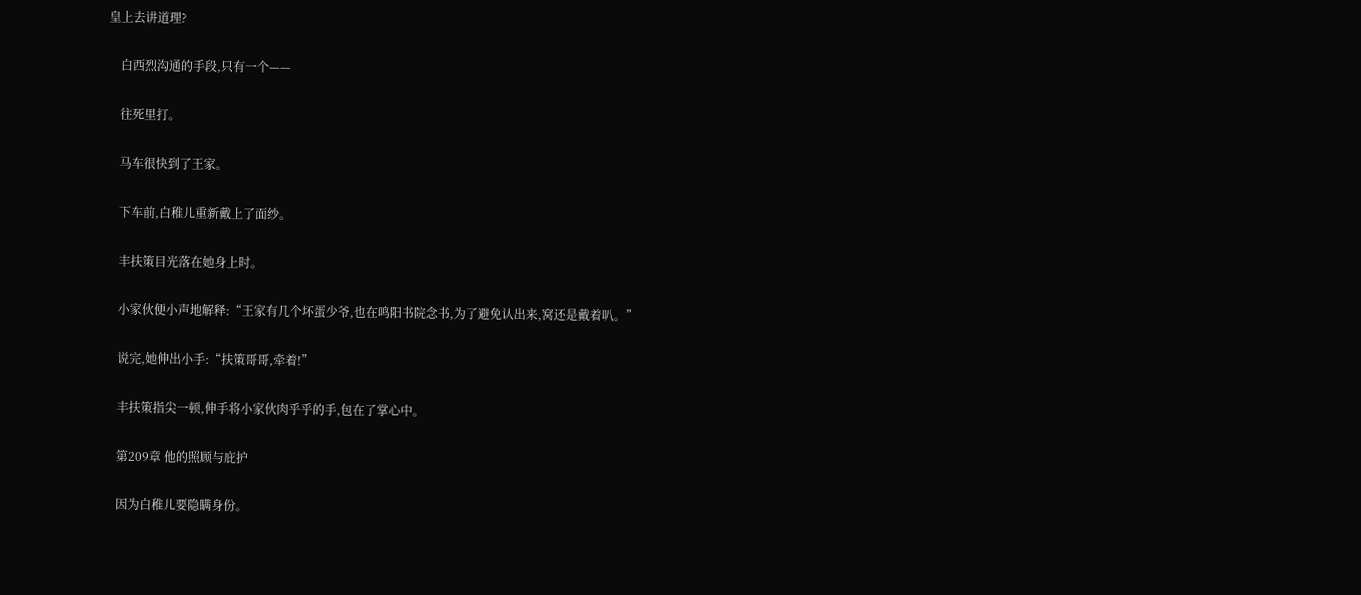皇上去讲道理?

    白西烈沟通的手段,只有一个——

    往死里打。

    马车很快到了王家。

    下车前,白稚儿重新戴上了面纱。

    丰扶策目光落在她身上时。

    小家伙便小声地解释:“王家有几个坏蛋少爷,也在鸣阳书院念书,为了避免认出来,窝还是戴着叭。”

    说完,她伸出小手:“扶策哥哥,牵着!”

    丰扶策指尖一顿,伸手将小家伙肉乎乎的手,包在了掌心中。

    第209章 他的照顾与庇护

    因为白稚儿要隐瞒身份。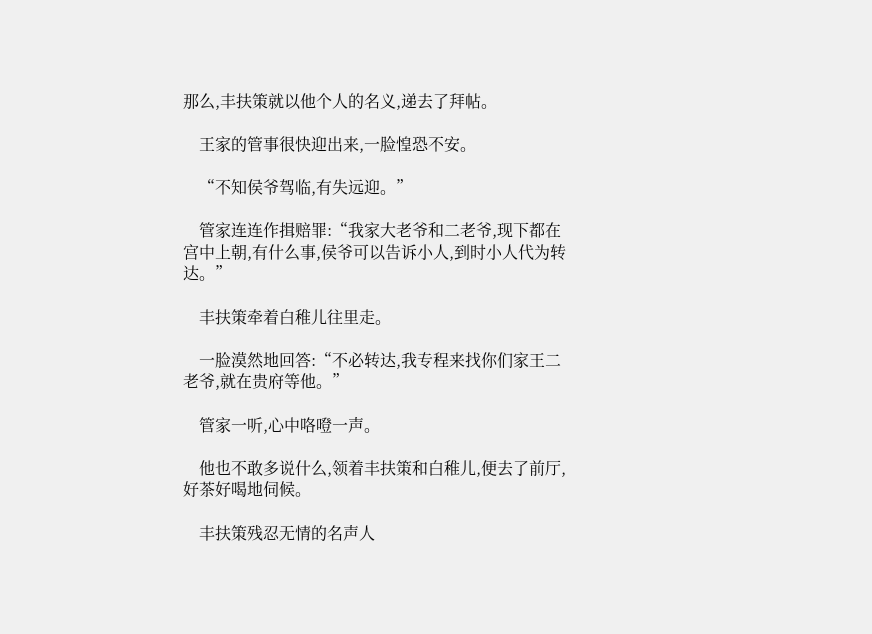那么,丰扶策就以他个人的名义,递去了拜帖。

    王家的管事很快迎出来,一脸惶恐不安。

    “不知侯爷驾临,有失远迎。”

    管家连连作揖赔罪:“我家大老爷和二老爷,现下都在宫中上朝,有什么事,侯爷可以告诉小人,到时小人代为转达。”

    丰扶策牵着白稚儿往里走。

    一脸漠然地回答:“不必转达,我专程来找你们家王二老爷,就在贵府等他。”

    管家一听,心中咯噔一声。

    他也不敢多说什么,领着丰扶策和白稚儿,便去了前厅,好茶好喝地伺候。

    丰扶策残忍无情的名声人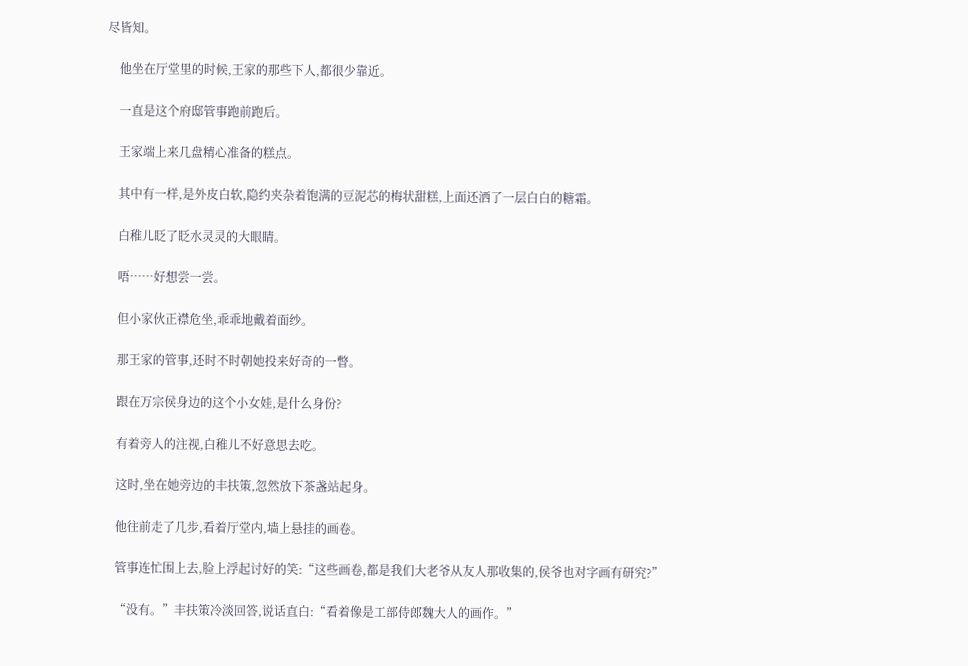尽皆知。

    他坐在厅堂里的时候,王家的那些下人,都很少靠近。

    一直是这个府邸管事跑前跑后。

    王家端上来几盘精心准备的糕点。

    其中有一样,是外皮白软,隐约夹杂着饱满的豆泥芯的梅状甜糕,上面还洒了一层白白的糖霜。

    白稚儿眨了眨水灵灵的大眼睛。

    唔……好想尝一尝。

    但小家伙正襟危坐,乖乖地戴着面纱。

    那王家的管事,还时不时朝她投来好奇的一瞥。

    跟在万宗侯身边的这个小女娃,是什么身份?

    有着旁人的注视,白稚儿不好意思去吃。

    这时,坐在她旁边的丰扶策,忽然放下茶盏站起身。

    他往前走了几步,看着厅堂内,墙上悬挂的画卷。

    管事连忙围上去,脸上浮起讨好的笑:“这些画卷,都是我们大老爷从友人那收集的,侯爷也对字画有研究?”

    “没有。”丰扶策冷淡回答,说话直白:“看着像是工部侍郎魏大人的画作。”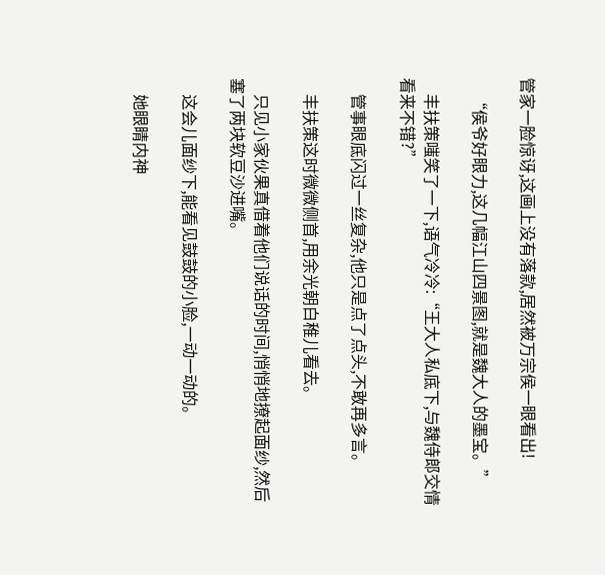管家一脸惊讶,这画上没有落款,居然被万宗侯一眼看出!

    “侯爷好眼力,这几幅江山四景图,就是魏大人的墨宝。”

    丰扶策嗤笑了一下,语气冷冷:“王大人私底下,与魏侍郎交情看来不错?”

    管事眼底闪过一丝复杂,他只是点了点头,不敢再多言。

    丰扶策这时微微侧首,用余光朝白稚儿看去。

    只见小家伙果真借着他们说话的时间,悄悄地撩起面纱,然后塞了两块软豆沙进嘴。

    这会儿面纱下,能看见鼓鼓的小脸,一动一动的。

    她眼睛内神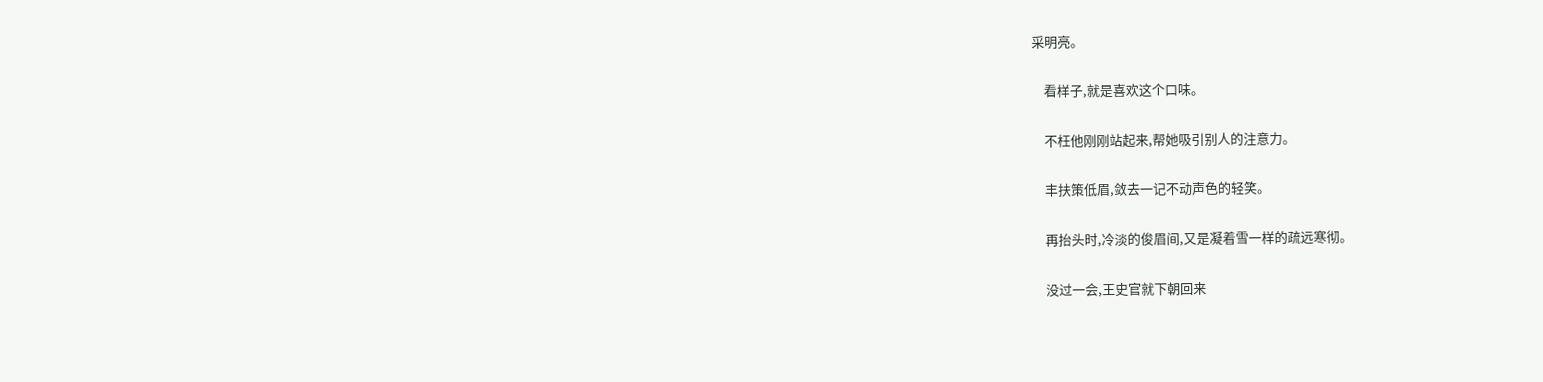采明亮。

    看样子,就是喜欢这个口味。

    不枉他刚刚站起来,帮她吸引别人的注意力。

    丰扶策低眉,敛去一记不动声色的轻笑。

    再抬头时,冷淡的俊眉间,又是凝着雪一样的疏远寒彻。

    没过一会,王史官就下朝回来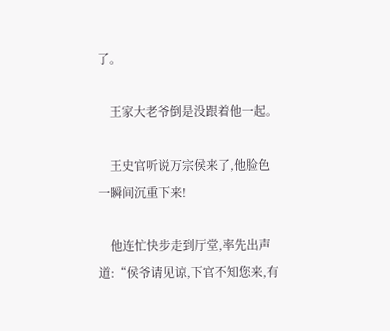了。

    王家大老爷倒是没跟着他一起。

    王史官听说万宗侯来了,他脸色一瞬间沉重下来!

    他连忙快步走到厅堂,率先出声道:“侯爷请见谅,下官不知您来,有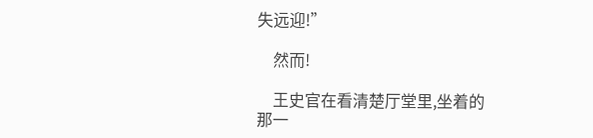失远迎!”

    然而!

    王史官在看清楚厅堂里,坐着的那一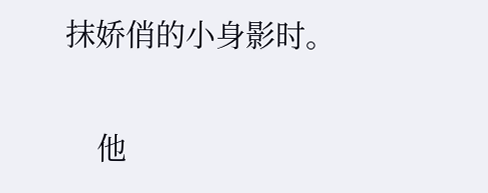抹娇俏的小身影时。

    他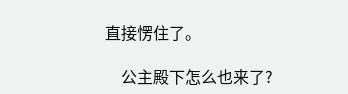直接愣住了。

    公主殿下怎么也来了?